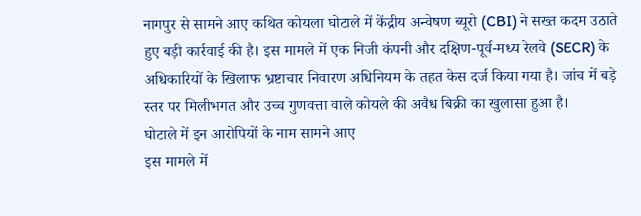नागपुर से सामने आए कथित कोयला घोटाले में केंद्रीय अन्वेषण ब्यूरो (CBI) ने सख्त कदम उठाते हुए बड़ी कार्रवाई की है। इस मामले में एक निजी कंपनी और दक्षिण-पूर्व-मध्य रेलवे (SECR) के अधिकारियों के खिलाफ भ्रष्टाचार निवारण अधिनियम के तहत केस दर्ज किया गया है। जांच में बड़े स्तर पर मिलीभगत और उच्च गुणवत्ता वाले कोयले की अवैध बिक्री का खुलासा हुआ है।
घोटाले में इन आरोपियों के नाम सामने आए
इस मामले में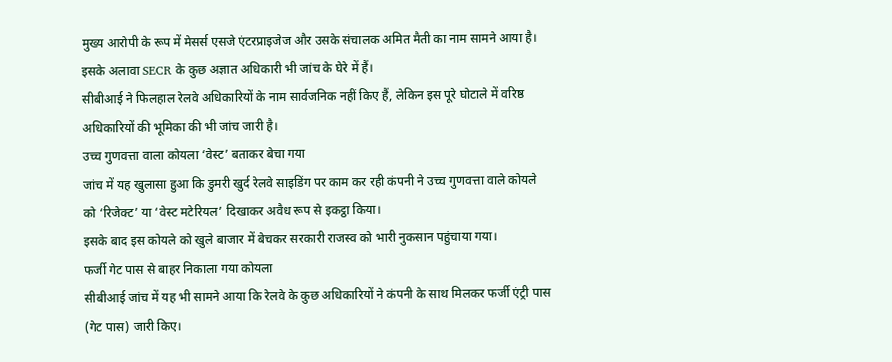मुख्य आरोपी के रूप में मेसर्स एसजे एंटरप्राइजेज और उसके संचालक अमित मैती का नाम सामने आया है। इसके अलावा SECR के कुछ अज्ञात अधिकारी भी जांच के घेरे में हैं।
सीबीआई ने फिलहाल रेलवे अधिकारियों के नाम सार्वजनिक नहीं किए हैं, लेकिन इस पूरे घोटाले में वरिष्ठ अधिकारियों की भूमिका की भी जांच जारी है।
उच्च गुणवत्ता वाला कोयला ‘वेस्ट’ बताकर बेचा गया
जांच में यह खुलासा हुआ कि डुमरी खुर्द रेलवे साइडिंग पर काम कर रही कंपनी ने उच्च गुणवत्ता वाले कोयले को ‘रिजेक्ट’ या ‘वेस्ट मटेरियल’ दिखाकर अवैध रूप से इकट्ठा किया।
इसके बाद इस कोयले को खुले बाजार में बेचकर सरकारी राजस्व को भारी नुकसान पहुंचाया गया।
फर्जी गेट पास से बाहर निकाला गया कोयला
सीबीआई जांच में यह भी सामने आया कि रेलवे के कुछ अधिकारियों ने कंपनी के साथ मिलकर फर्जी एंट्री पास (गेट पास) जारी किए।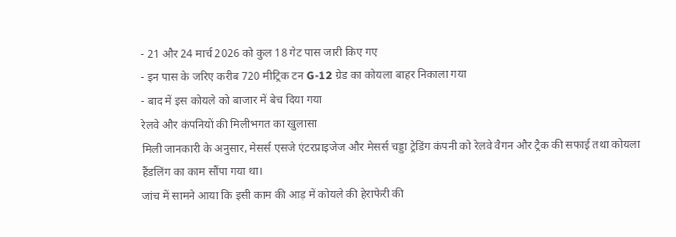- 21 और 24 मार्च 2026 को कुल 18 गेट पास जारी किए गए
- इन पास के जरिए करीब 720 मीट्रिक टन G-12 ग्रेड का कोयला बाहर निकाला गया
- बाद में इस कोयले को बाजार में बेच दिया गया
रेलवे और कंपनियों की मिलीभगत का खुलासा
मिली जानकारी के अनुसार, मेसर्स एसजे एंटरप्राइजेज और मेसर्स चड्डा ट्रेडिंग कंपनी को रेलवे वैगन और ट्रैक की सफाई तथा कोयला हैंडलिंग का काम सौंपा गया था।
जांच में सामने आया कि इसी काम की आड़ में कोयले की हेराफेरी की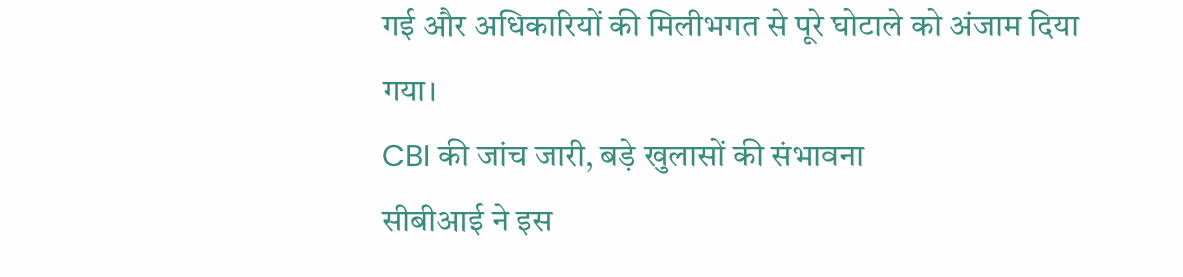गई और अधिकारियों की मिलीभगत से पूरे घोटाले को अंजाम दिया गया।
CBI की जांच जारी, बड़े खुलासों की संभावना
सीबीआई ने इस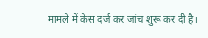मामले में केस दर्ज कर जांच शुरू कर दी है।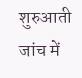शुरुआती जांच में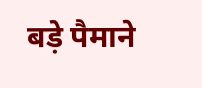बड़े पैमाने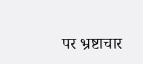पर भ्रष्टाचार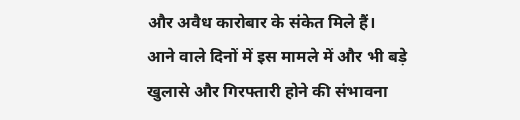और अवैध कारोबार के संकेत मिले हैं।
आने वाले दिनों में इस मामले में और भी बड़े खुलासे और गिरफ्तारी होने की संभावना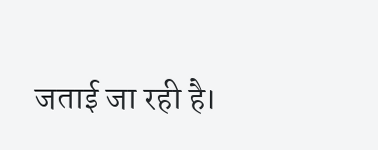जताई जा रही है।